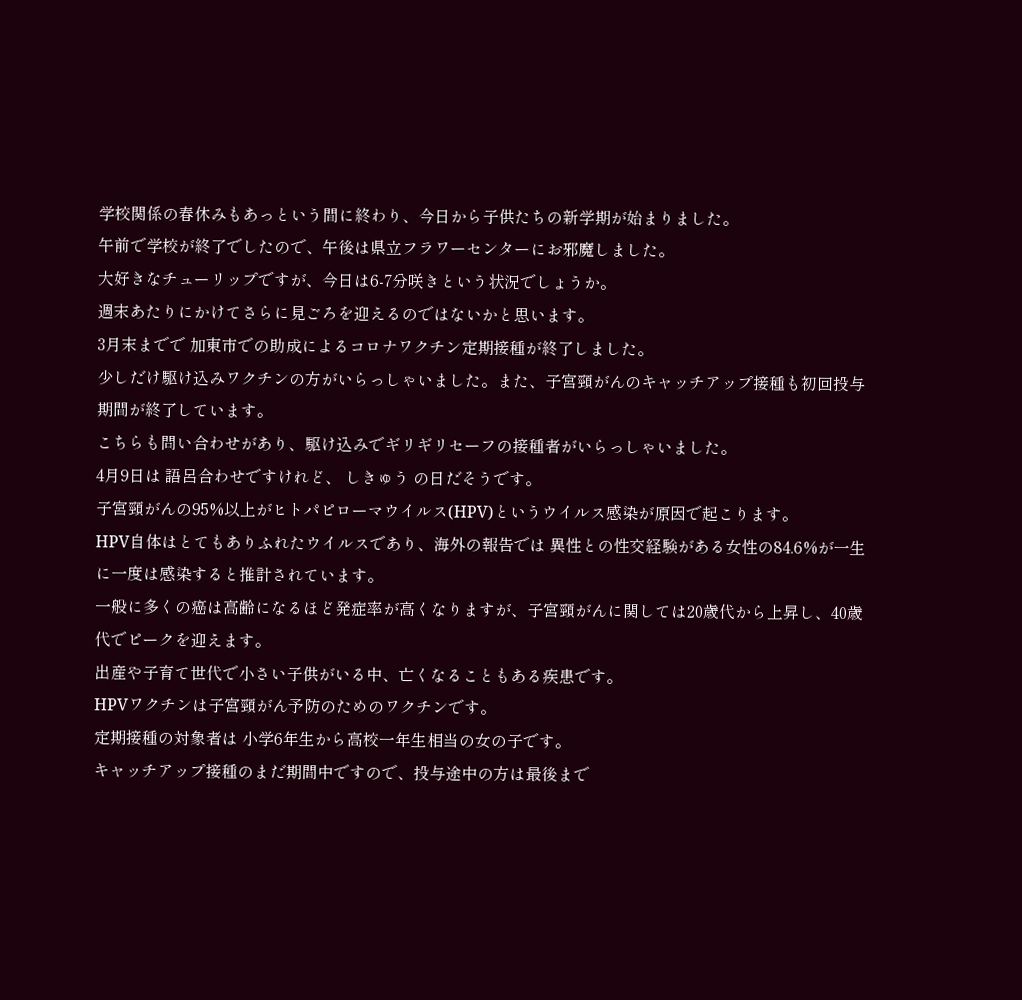学校関係の春休みもあっという間に終わり、今日から子供たちの新学期が始まりました。
午前で学校が終了でしたので、午後は県立フラワーセンターにお邪魔しました。
大好きなチューリップですが、今日は6-7分咲きという状況でしょうか。
週末あたりにかけてさらに見ごろを迎えるのではないかと思います。
3月末までで 加東市での助成によるコロナワクチン定期接種が終了しました。
少しだけ駆け込みワクチンの方がいらっしゃいました。また、子宮頸がんのキャッチアップ接種も初回投与期間が終了しています。
こちらも問い合わせがあり、駆け込みでギリギリセーフの接種者がいらっしゃいました。
4月9日は 語呂合わせですけれど、 しきゅう の日だそうです。
子宮頸がんの95%以上がヒトパピローマウイルス(HPV)というウイルス感染が原因で起こります。
HPV自体はとてもありふれたウイルスであり、海外の報告では 異性との性交経験がある女性の84.6%が一生に一度は感染すると推計されています。
一般に多くの癌は高齢になるほど発症率が高くなりますが、子宮頸がんに関しては20歳代から上昇し、40歳代でピークを迎えます。
出産や子育て世代で小さい子供がいる中、亡くなることもある疾患です。
HPVワクチンは子宮頸がん予防のためのワクチンです。
定期接種の対象者は 小学6年生から高校一年生相当の女の子です。
キャッチアップ接種のまだ期間中ですので、投与途中の方は最後まで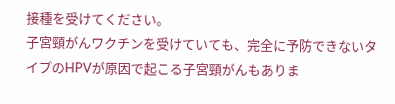接種を受けてください。
子宮頸がんワクチンを受けていても、完全に予防できないタイプのHPVが原因で起こる子宮頸がんもありま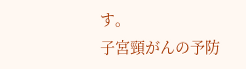す。
子宮頸がんの予防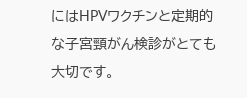にはHPVワクチンと定期的な子宮頸がん検診がとても大切です。